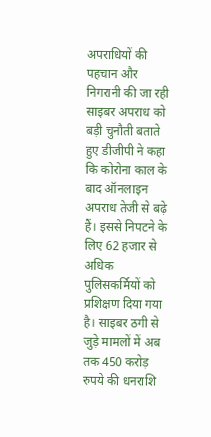अपराधियों की पहचान और निगरानी की जा रही
साइबर अपराध को बड़ी चुनौती बताते हुए डीजीपी ने कहा कि कोरोना काल के बाद ऑनलाइन अपराध तेजी से बढ़े हैं। इससे निपटने के लिए 62 हजार से अधिक पुलिसकर्मियों को प्रशिक्षण दिया गया है। साइबर ठगी से जुड़े मामलों में अब तक 450 करोड़ रुपये की धनराशि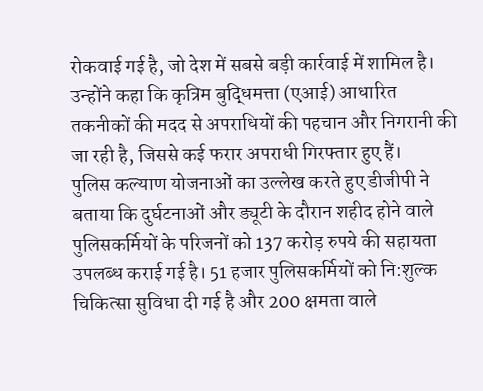रोकवाई गई है, जो देश में सबसे बड़ी कार्रवाई में शामिल है। उन्होंने कहा कि कृत्रिम बुद्धिमत्ता (एआई) आधारित तकनीकों की मदद से अपराधियों की पहचान और निगरानी की जा रही है, जिससे कई फरार अपराधी गिरफ्तार हुए हैं।
पुलिस कल्याण योजनाओं का उल्लेख करते हुए डीजीपी ने बताया कि दुर्घटनाओं और ड्यूटी के दौरान शहीद होने वाले पुलिसकर्मियों के परिजनों को 137 करोड़ रुपये की सहायता उपलब्ध कराई गई है। 51 हजार पुलिसकर्मियों को नि:शुल्क चिकित्सा सुविधा दी गई है और 200 क्षमता वाले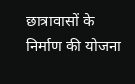छात्रावासों के निर्माण की योजना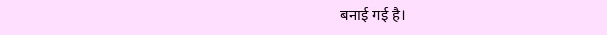बनाई गई है।